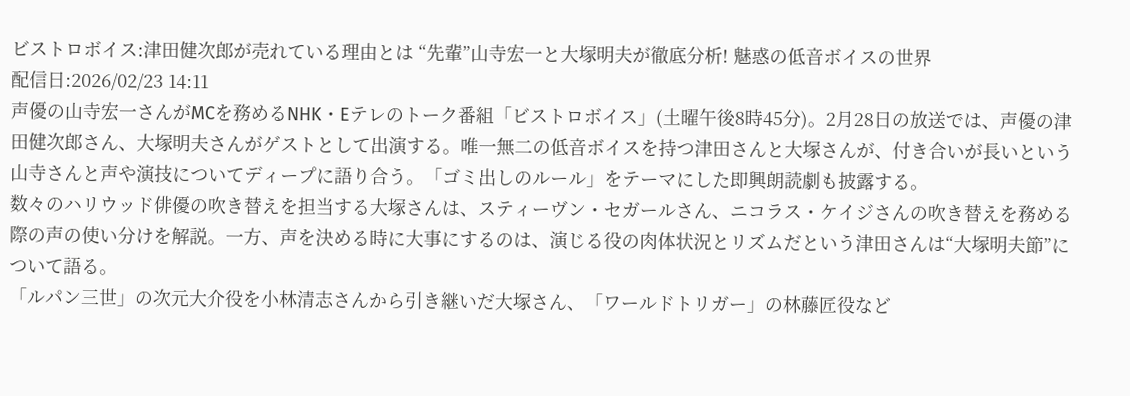ビストロボイス:津田健次郎が売れている理由とは “先輩”山寺宏一と大塚明夫が徹底分析! 魅惑の低音ボイスの世界
配信日:2026/02/23 14:11
声優の山寺宏一さんがMCを務めるNHK・Eテレのトーク番組「ビストロボイス」(土曜午後8時45分)。2月28日の放送では、声優の津田健次郎さん、大塚明夫さんがゲストとして出演する。唯一無二の低音ボイスを持つ津田さんと大塚さんが、付き合いが長いという山寺さんと声や演技についてディープに語り合う。「ゴミ出しのルール」をテーマにした即興朗読劇も披露する。
数々のハリウッド俳優の吹き替えを担当する大塚さんは、スティーヴン・セガールさん、ニコラス・ケイジさんの吹き替えを務める際の声の使い分けを解説。一方、声を決める時に大事にするのは、演じる役の肉体状況とリズムだという津田さんは“大塚明夫節”について語る。
「ルパン三世」の次元大介役を小林清志さんから引き継いだ大塚さん、「ワールドトリガー」の林藤匠役など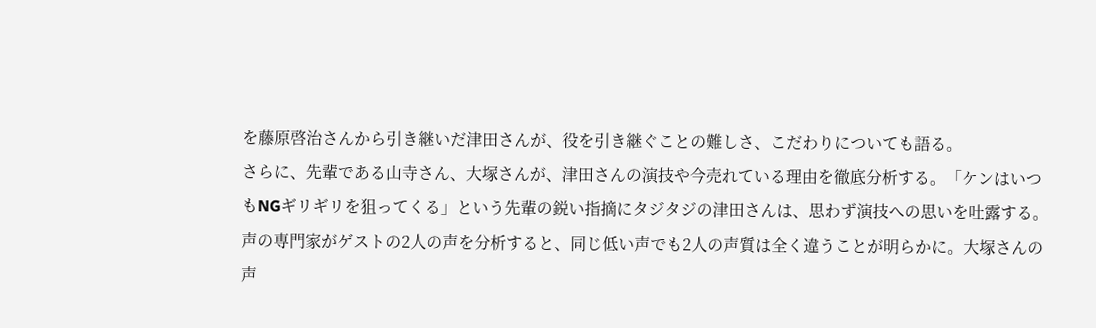を藤原啓治さんから引き継いだ津田さんが、役を引き継ぐことの難しさ、こだわりについても語る。
さらに、先輩である山寺さん、大塚さんが、津田さんの演技や今売れている理由を徹底分析する。「ケンはいつもNGギリギリを狙ってくる」という先輩の鋭い指摘にタジタジの津田さんは、思わず演技への思いを吐露する。
声の専門家がゲストの2人の声を分析すると、同じ低い声でも2人の声質は全く違うことが明らかに。大塚さんの声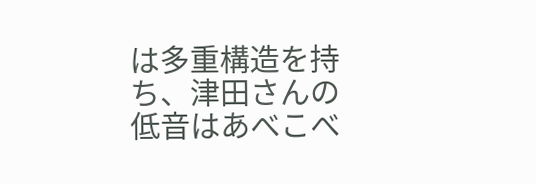は多重構造を持ち、津田さんの低音はあべこべ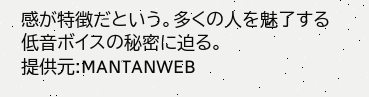感が特徴だという。多くの人を魅了する低音ボイスの秘密に迫る。
提供元:MANTANWEB